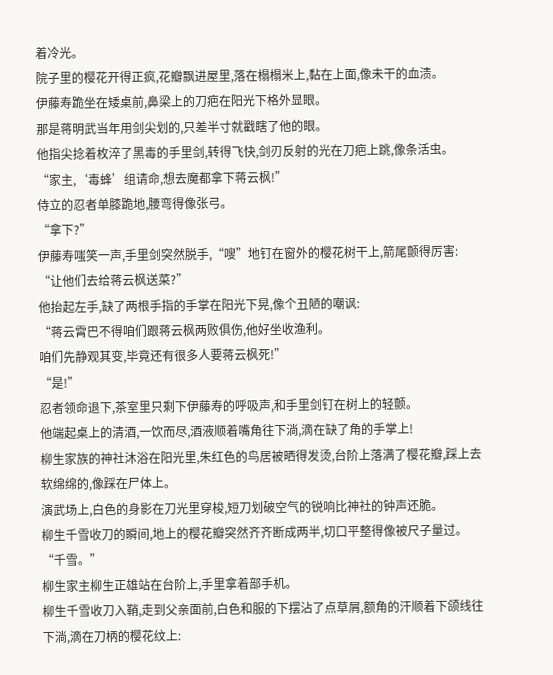着冷光。
院子里的樱花开得正疯,花瓣飘进屋里,落在榻榻米上,黏在上面,像未干的血渍。
伊藤寿跪坐在矮桌前,鼻梁上的刀疤在阳光下格外显眼。
那是蒋明武当年用剑尖划的,只差半寸就戳瞎了他的眼。
他指尖捻着枚淬了黑毒的手里剑,转得飞快,剑刃反射的光在刀疤上跳,像条活虫。
“家主,‘毒蜂’组请命,想去魔都拿下蒋云枫!”
侍立的忍者单膝跪地,腰弯得像张弓。
“拿下?”
伊藤寿嗤笑一声,手里剑突然脱手,“嗖”地钉在窗外的樱花树干上,箭尾颤得厉害:
“让他们去给蒋云枫送菜?”
他抬起左手,缺了两根手指的手掌在阳光下晃,像个丑陋的嘲讽:
“蒋云霄巴不得咱们跟蒋云枫两败俱伤,他好坐收渔利。
咱们先静观其变,毕竟还有很多人要蒋云枫死!”
“是!”
忍者领命退下,茶室里只剩下伊藤寿的呼吸声,和手里剑钉在树上的轻颤。
他端起桌上的清酒,一饮而尽,酒液顺着嘴角往下淌,滴在缺了角的手掌上!
柳生家族的神社沐浴在阳光里,朱红色的鸟居被晒得发烫,台阶上落满了樱花瓣,踩上去软绵绵的,像踩在尸体上。
演武场上,白色的身影在刀光里穿梭,短刀划破空气的锐响比神社的钟声还脆。
柳生千雪收刀的瞬间,地上的樱花瓣突然齐齐断成两半,切口平整得像被尺子量过。
“千雪。”
柳生家主柳生正雄站在台阶上,手里拿着部手机。
柳生千雪收刀入鞘,走到父亲面前,白色和服的下摆沾了点草屑,额角的汗顺着下颌线往下淌,滴在刀柄的樱花纹上: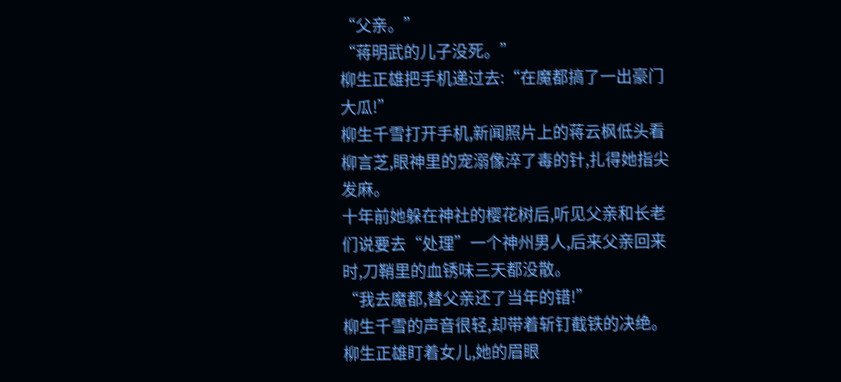“父亲。”
“蒋明武的儿子没死。”
柳生正雄把手机递过去:“在魔都搞了一出豪门大瓜!”
柳生千雪打开手机,新闻照片上的蒋云枫低头看柳言芝,眼神里的宠溺像淬了毒的针,扎得她指尖发麻。
十年前她躲在神社的樱花树后,听见父亲和长老们说要去“处理”一个神州男人,后来父亲回来时,刀鞘里的血锈味三天都没散。
“我去魔都,替父亲还了当年的错!”
柳生千雪的声音很轻,却带着斩钉截铁的决绝。
柳生正雄盯着女儿,她的眉眼